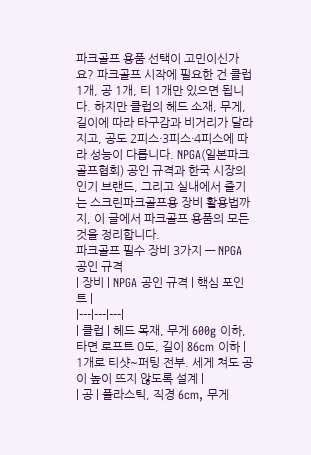파크골프 용품 선택이 고민이신가요? 파크골프 시작에 필요한 건 클럽 1개, 공 1개, 티 1개만 있으면 됩니다. 하지만 클럽의 헤드 소재, 무게, 길이에 따라 타구감과 비거리가 달라지고, 공도 2피스·3피스·4피스에 따라 성능이 다릅니다. NPGA(일본파크골프협회) 공인 규격과 한국 시장의 인기 브랜드, 그리고 실내에서 즐기는 스크린파크골프용 장비 활용법까지, 이 글에서 파크골프 용품의 모든 것을 정리합니다.
파크골프 필수 장비 3가지 — NPGA 공인 규격
| 장비 | NPGA 공인 규격 | 핵심 포인트 |
|---|---|---|
| 클럽 | 헤드 목재, 무게 600g 이하, 타면 로프트 0도, 길이 86cm 이하 | 1개로 티샷~퍼팅 전부. 세게 쳐도 공이 높이 뜨지 않도록 설계 |
| 공 | 플라스틱, 직경 6cm, 무게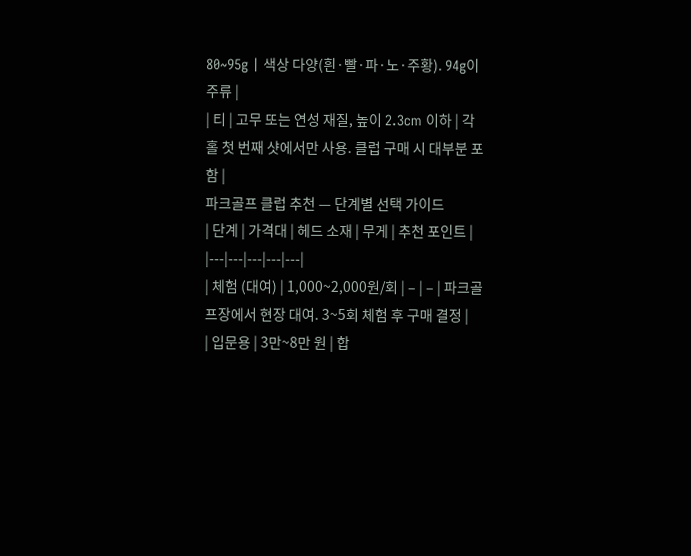80~95g | 색상 다양(흰·빨·파·노·주황). 94g이 주류 |
| 티 | 고무 또는 연성 재질, 높이 2.3cm 이하 | 각 홀 첫 번째 샷에서만 사용. 클럽 구매 시 대부분 포함 |
파크골프 클럽 추천 — 단계별 선택 가이드
| 단계 | 가격대 | 헤드 소재 | 무게 | 추천 포인트 |
|---|---|---|---|---|
| 체험 (대여) | 1,000~2,000원/회 | – | – | 파크골프장에서 현장 대여. 3~5회 체험 후 구매 결정 |
| 입문용 | 3만~8만 원 | 합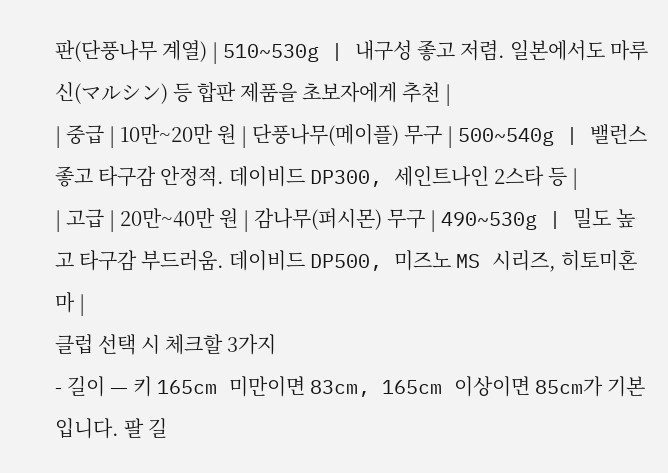판(단풍나무 계열) | 510~530g | 내구성 좋고 저렴. 일본에서도 마루신(マルシン) 등 합판 제품을 초보자에게 추천 |
| 중급 | 10만~20만 원 | 단풍나무(메이플) 무구 | 500~540g | 밸런스 좋고 타구감 안정적. 데이비드 DP300, 세인트나인 2스타 등 |
| 고급 | 20만~40만 원 | 감나무(퍼시몬) 무구 | 490~530g | 밀도 높고 타구감 부드러움. 데이비드 DP500, 미즈노 MS 시리즈, 히토미혼마 |
클럽 선택 시 체크할 3가지
- 길이 — 키 165cm 미만이면 83cm, 165cm 이상이면 85cm가 기본입니다. 팔 길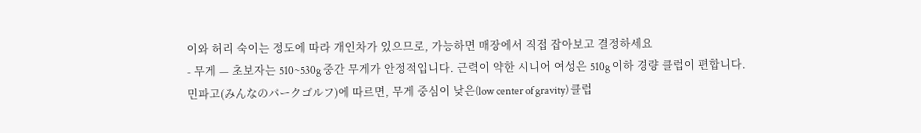이와 허리 숙이는 정도에 따라 개인차가 있으므로, 가능하면 매장에서 직접 잡아보고 결정하세요
- 무게 — 초보자는 510~530g 중간 무게가 안정적입니다. 근력이 약한 시니어 여성은 510g 이하 경량 클럽이 편합니다. 민파고(みんなのパークゴルフ)에 따르면, 무게 중심이 낮은(low center of gravity) 클럽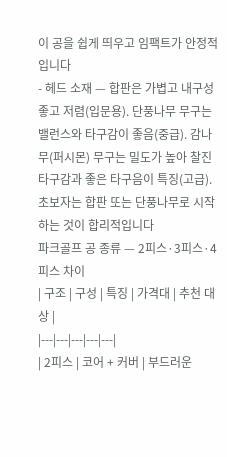이 공을 쉽게 띄우고 임팩트가 안정적입니다
- 헤드 소재 — 합판은 가볍고 내구성 좋고 저렴(입문용). 단풍나무 무구는 밸런스와 타구감이 좋음(중급). 감나무(퍼시몬) 무구는 밀도가 높아 찰진 타구감과 좋은 타구음이 특징(고급). 초보자는 합판 또는 단풍나무로 시작하는 것이 합리적입니다
파크골프 공 종류 — 2피스·3피스·4피스 차이
| 구조 | 구성 | 특징 | 가격대 | 추천 대상 |
|---|---|---|---|---|
| 2피스 | 코어 + 커버 | 부드러운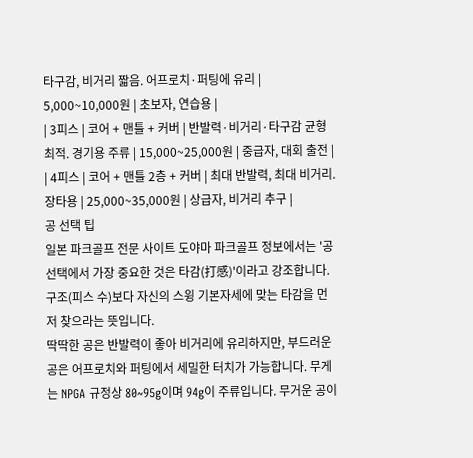타구감, 비거리 짧음. 어프로치·퍼팅에 유리 | 5,000~10,000원 | 초보자, 연습용 |
| 3피스 | 코어 + 맨틀 + 커버 | 반발력·비거리·타구감 균형 최적. 경기용 주류 | 15,000~25,000원 | 중급자, 대회 출전 |
| 4피스 | 코어 + 맨틀 2층 + 커버 | 최대 반발력, 최대 비거리. 장타용 | 25,000~35,000원 | 상급자, 비거리 추구 |
공 선택 팁
일본 파크골프 전문 사이트 도야마 파크골프 정보에서는 '공 선택에서 가장 중요한 것은 타감(打感)'이라고 강조합니다. 구조(피스 수)보다 자신의 스윙 기본자세에 맞는 타감을 먼저 찾으라는 뜻입니다.
딱딱한 공은 반발력이 좋아 비거리에 유리하지만, 부드러운 공은 어프로치와 퍼팅에서 세밀한 터치가 가능합니다. 무게는 NPGA 규정상 80~95g이며 94g이 주류입니다. 무거운 공이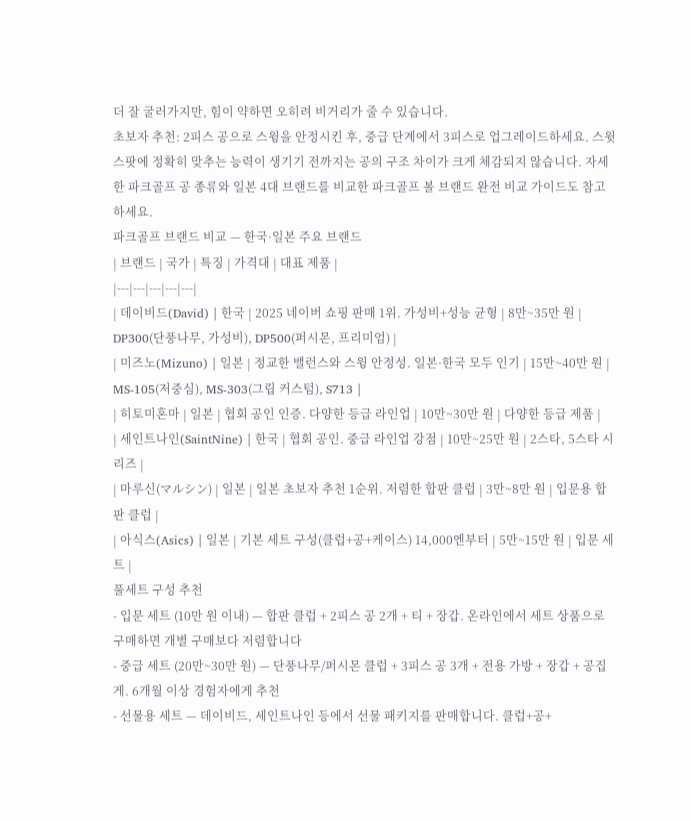더 잘 굴러가지만, 힘이 약하면 오히려 비거리가 줄 수 있습니다.
초보자 추천: 2피스 공으로 스윙을 안정시킨 후, 중급 단계에서 3피스로 업그레이드하세요. 스윗스팟에 정확히 맞추는 능력이 생기기 전까지는 공의 구조 차이가 크게 체감되지 않습니다. 자세한 파크골프 공 종류와 일본 4대 브랜드를 비교한 파크골프 볼 브랜드 완전 비교 가이드도 참고하세요.
파크골프 브랜드 비교 — 한국·일본 주요 브랜드
| 브랜드 | 국가 | 특징 | 가격대 | 대표 제품 |
|---|---|---|---|---|
| 데이비드(David) | 한국 | 2025 네이버 쇼핑 판매 1위. 가성비+성능 균형 | 8만~35만 원 | DP300(단풍나무, 가성비), DP500(퍼시몬, 프리미엄) |
| 미즈노(Mizuno) | 일본 | 정교한 밸런스와 스윙 안정성. 일본·한국 모두 인기 | 15만~40만 원 | MS-105(저중심), MS-303(그립 커스텀), S713 |
| 히토미혼마 | 일본 | 협회 공인 인증. 다양한 등급 라인업 | 10만~30만 원 | 다양한 등급 제품 |
| 세인트나인(SaintNine) | 한국 | 협회 공인. 중급 라인업 강점 | 10만~25만 원 | 2스타, 5스타 시리즈 |
| 마루신(マルシン) | 일본 | 일본 초보자 추천 1순위. 저렴한 합판 클럽 | 3만~8만 원 | 입문용 합판 클럽 |
| 아식스(Asics) | 일본 | 기본 세트 구성(클럽+공+케이스) 14,000엔부터 | 5만~15만 원 | 입문 세트 |
풀세트 구성 추천
- 입문 세트 (10만 원 이내) — 합판 클럽 + 2피스 공 2개 + 티 + 장갑. 온라인에서 세트 상품으로 구매하면 개별 구매보다 저렴합니다
- 중급 세트 (20만~30만 원) — 단풍나무/퍼시몬 클럽 + 3피스 공 3개 + 전용 가방 + 장갑 + 공집게. 6개월 이상 경험자에게 추천
- 선물용 세트 — 데이비드, 세인트나인 등에서 선물 패키지를 판매합니다. 클럽+공+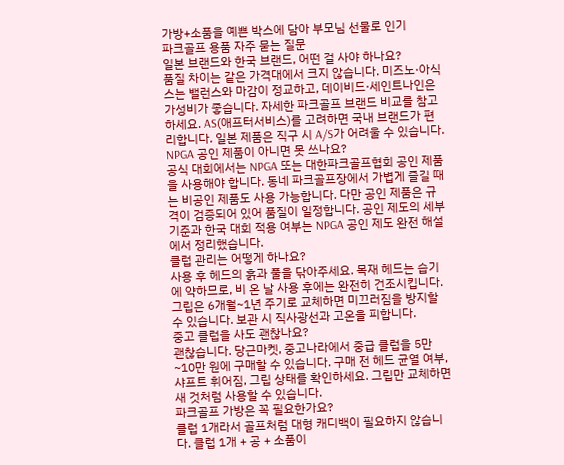가방+소품을 예쁜 박스에 담아 부모님 선물로 인기
파크골프 용품 자주 묻는 질문
일본 브랜드와 한국 브랜드, 어떤 걸 사야 하나요?
품질 차이는 같은 가격대에서 크지 않습니다. 미즈노·아식스는 밸런스와 마감이 정교하고, 데이비드·세인트나인은 가성비가 좋습니다. 자세한 파크골프 브랜드 비교를 참고하세요. AS(애프터서비스)를 고려하면 국내 브랜드가 편리합니다. 일본 제품은 직구 시 A/S가 어려울 수 있습니다.
NPGA 공인 제품이 아니면 못 쓰나요?
공식 대회에서는 NPGA 또는 대한파크골프협회 공인 제품을 사용해야 합니다. 동네 파크골프장에서 가볍게 즐길 때는 비공인 제품도 사용 가능합니다. 다만 공인 제품은 규격이 검증되어 있어 품질이 일정합니다. 공인 제도의 세부 기준과 한국 대회 적용 여부는 NPGA 공인 제도 완전 해설에서 정리했습니다.
클럽 관리는 어떻게 하나요?
사용 후 헤드의 흙과 풀을 닦아주세요. 목재 헤드는 습기에 약하므로, 비 온 날 사용 후에는 완전히 건조시킵니다. 그립은 6개월~1년 주기로 교체하면 미끄러짐을 방지할 수 있습니다. 보관 시 직사광선과 고온을 피합니다.
중고 클럽을 사도 괜찮나요?
괜찮습니다. 당근마켓, 중고나라에서 중급 클럽을 5만~10만 원에 구매할 수 있습니다. 구매 전 헤드 균열 여부, 샤프트 휘어짐, 그립 상태를 확인하세요. 그립만 교체하면 새 것처럼 사용할 수 있습니다.
파크골프 가방은 꼭 필요한가요?
클럽 1개라서 골프처럼 대형 캐디백이 필요하지 않습니다. 클럽 1개 + 공 + 소품이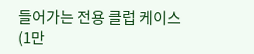들어가는 전용 클럽 케이스(1만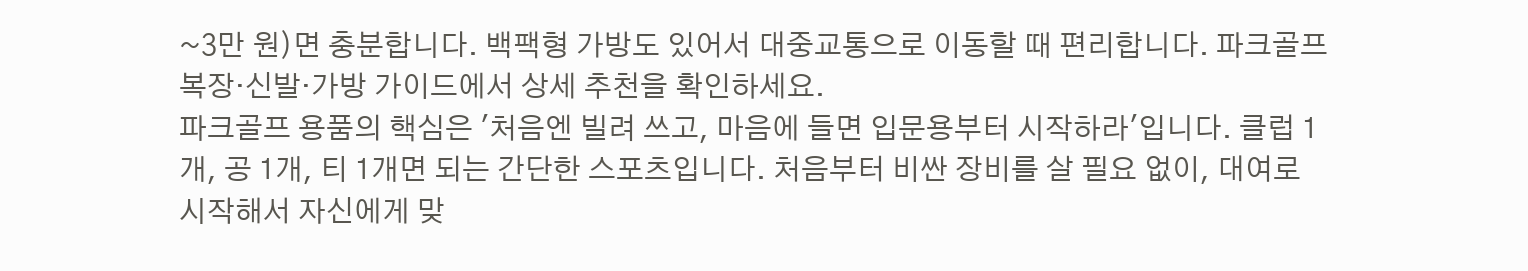~3만 원)면 충분합니다. 백팩형 가방도 있어서 대중교통으로 이동할 때 편리합니다. 파크골프 복장·신발·가방 가이드에서 상세 추천을 확인하세요.
파크골프 용품의 핵심은 '처음엔 빌려 쓰고, 마음에 들면 입문용부터 시작하라'입니다. 클럽 1개, 공 1개, 티 1개면 되는 간단한 스포츠입니다. 처음부터 비싼 장비를 살 필요 없이, 대여로 시작해서 자신에게 맞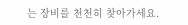는 장비를 천천히 찾아가세요.